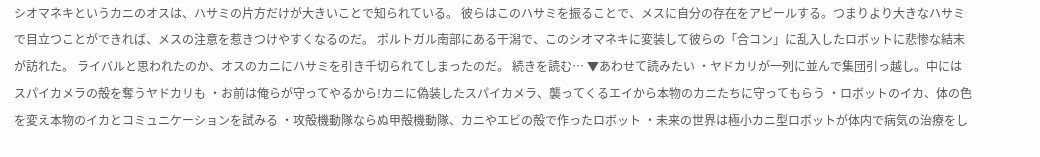シオマネキというカニのオスは、ハサミの片方だけが大きいことで知られている。 彼らはこのハサミを振ることで、メスに自分の存在をアピールする。つまりより大きなハサミで目立つことができれば、メスの注意を惹きつけやすくなるのだ。 ポルトガル南部にある干潟で、このシオマネキに変装して彼らの「合コン」に乱入したロボットに悲惨な結末が訪れた。 ライバルと思われたのか、オスのカニにハサミを引き千切られてしまったのだ。 続きを読む… ▼あわせて読みたい ・ヤドカリが一列に並んで集団引っ越し。中にはスパイカメラの殻を奪うヤドカリも ・お前は俺らが守ってやるから!カニに偽装したスパイカメラ、襲ってくるエイから本物のカニたちに守ってもらう ・ロボットのイカ、体の色を変え本物のイカとコミュニケーションを試みる ・攻殻機動隊ならぬ甲殻機動隊、カニやエビの殻で作ったロボット ・未来の世界は極小カニ型ロボットが体内で病気の治療をし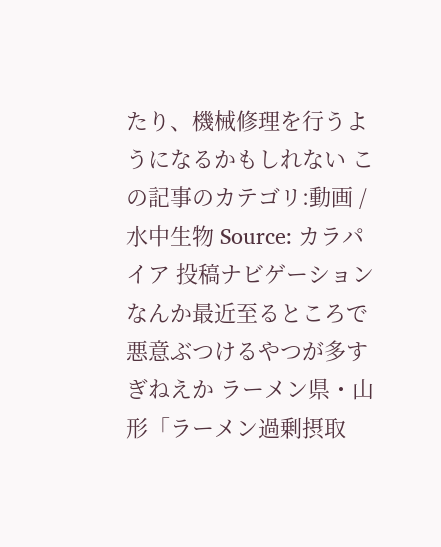たり、機械修理を行うようになるかもしれない この記事のカテゴリ:動画 / 水中生物 Source: カラパイア 投稿ナビゲーション なんか最近至るところで悪意ぶつけるやつが多すぎねえか ラーメン県・山形「ラーメン過剰摂取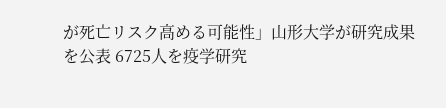が死亡リスク高める可能性」山形大学が研究成果を公表 6725人を疫学研究